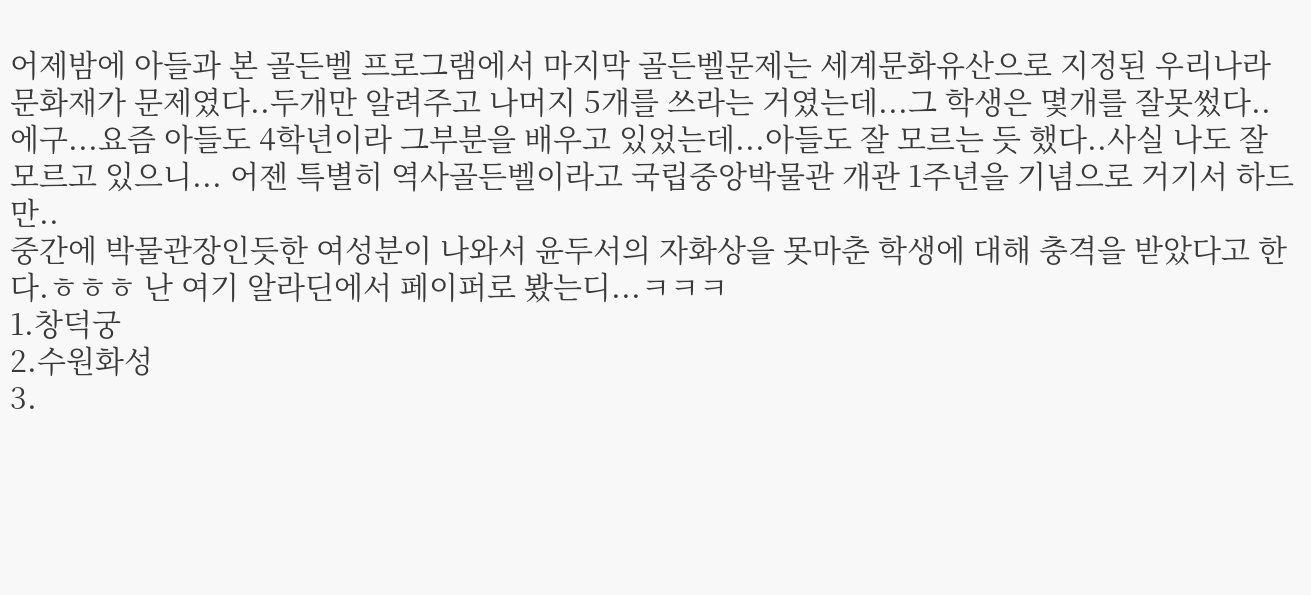어제밤에 아들과 본 골든벨 프로그램에서 마지막 골든벨문제는 세계문화유산으로 지정된 우리나라 문화재가 문제였다..두개만 알려주고 나머지 5개를 쓰라는 거였는데...그 학생은 몇개를 잘못썼다..에구...요즘 아들도 4학년이라 그부분을 배우고 있었는데...아들도 잘 모르는 듯 했다..사실 나도 잘 모르고 있으니... 어젠 특별히 역사골든벨이라고 국립중앙박물관 개관 1주년을 기념으로 거기서 하드만..
중간에 박물관장인듯한 여성분이 나와서 윤두서의 자화상을 못마춘 학생에 대해 충격을 받았다고 한다.ㅎㅎㅎ 난 여기 알라딘에서 페이퍼로 봤는디...ㅋㅋㅋ
1.창덕궁
2.수원화성
3.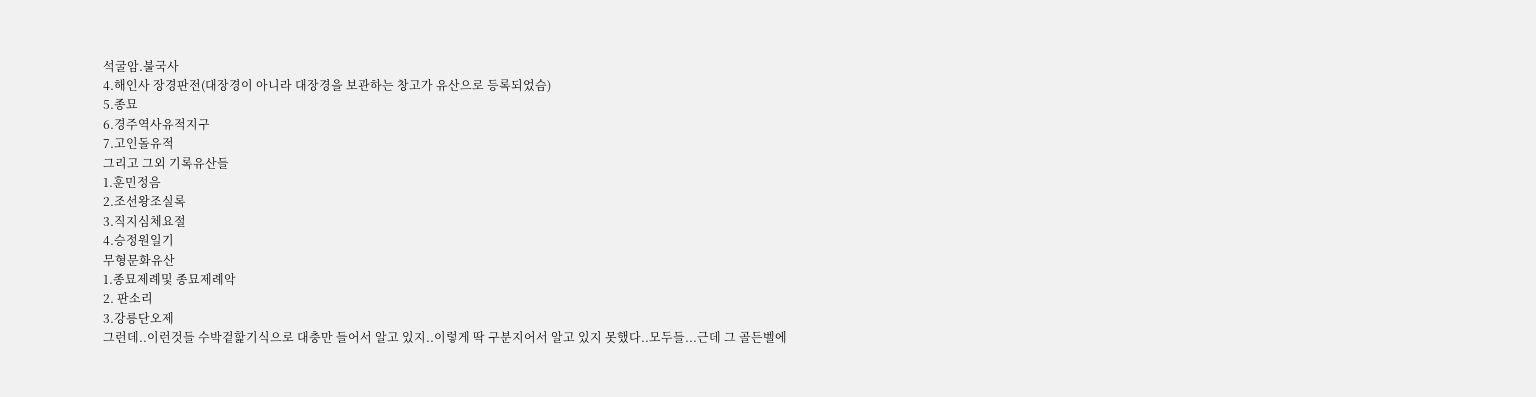석굴암.불국사
4.해인사 장경판전(대장경이 아니라 대장경을 보관하는 창고가 유산으로 등록되었슴)
5.종묘
6.경주역사유적지구
7.고인돌유적
그리고 그외 기록유산들
1.훈민정음
2.조선왕조실록
3.직지심체요절
4.승정원일기
무형문화유산
1.종묘제례및 종묘제례악
2. 판소리
3.강릉단오제
그런데..이런것들 수박겉핥기식으로 대충만 들어서 알고 있지..이렇게 딱 구분지어서 알고 있지 못했다..모두들...근데 그 골든벨에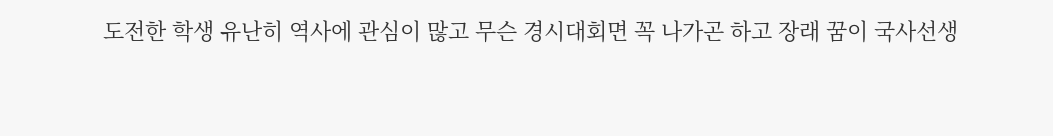도전한 학생 유난히 역사에 관심이 많고 무슨 경시대회면 꼭 나가곤 하고 장래 꿈이 국사선생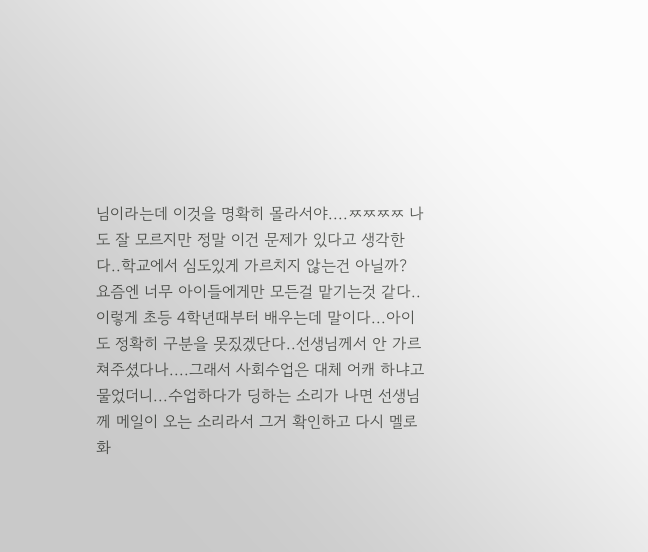님이라는데 이것을 명확히 몰라서야....ㅉㅉㅉㅉ 나도 잘 모르지만 정말 이건 문제가 있다고 생각한다..학교에서 심도있게 가르치지 않는건 아닐까? 요즘엔 너무 아이들에게만 모든걸 맡기는것 같다..
이렇게 초등 4학년때부터 배우는데 말이다...아이도 정확히 구분을 못짔겠단다..선생님께서 안 가르쳐주셨다나....그래서 사회수업은 대체 어캐 하냐고 물었더니...수업하다가 딩하는 소리가 나면 선생님께 메일이 오는 소리라서 그거 확인하고 다시 멜로 화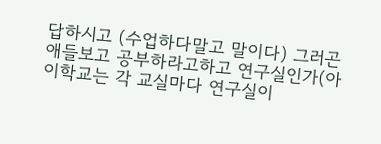답하시고 (수업하다말고 말이다) 그러곤 애들보고 공부하라고하고 연구실인가(아이학교는 각 교실마다 연구실이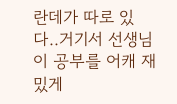란데가 따로 있다..거기서 선생님이 공부를 어캐 재밌게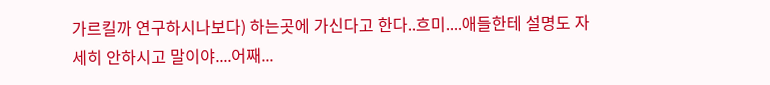가르킬까 연구하시나보다) 하는곳에 가신다고 한다..흐미....애들한테 설명도 자세히 안하시고 말이야....어째...